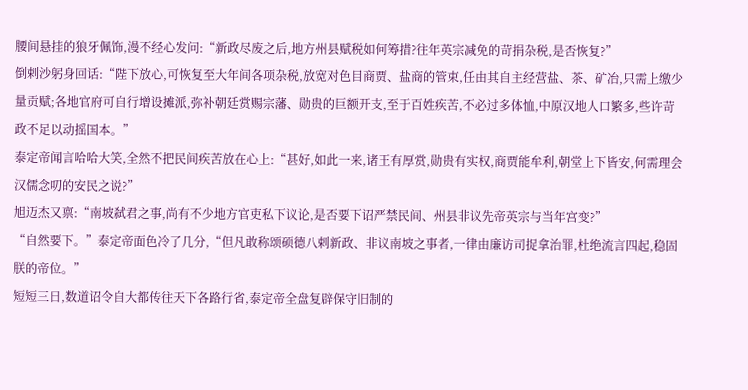腰间悬挂的狼牙佩饰,漫不经心发问:“新政尽废之后,地方州县赋税如何筹措?往年英宗减免的苛捐杂税,是否恢复?”
倒剌沙躬身回话:“陛下放心,可恢复至大年间各项杂税,放宽对色目商贾、盐商的管束,任由其自主经营盐、茶、矿冶,只需上缴少量贡赋;各地官府可自行增设摊派,弥补朝廷赏赐宗藩、勋贵的巨额开支,至于百姓疾苦,不必过多体恤,中原汉地人口繁多,些许苛政不足以动摇国本。”
泰定帝闻言哈哈大笑,全然不把民间疾苦放在心上:“甚好,如此一来,诸王有厚赏,勋贵有实权,商贾能牟利,朝堂上下皆安,何需理会汉儒念叨的安民之说?”
旭迈杰又禀:“南坡弑君之事,尚有不少地方官吏私下议论,是否要下诏严禁民间、州县非议先帝英宗与当年宫变?”
“自然要下。”泰定帝面色冷了几分,“但凡敢称颂硕德八剌新政、非议南坡之事者,一律由廉访司捉拿治罪,杜绝流言四起,稳固朕的帝位。”
短短三日,数道诏令自大都传往天下各路行省,泰定帝全盘复辟保守旧制的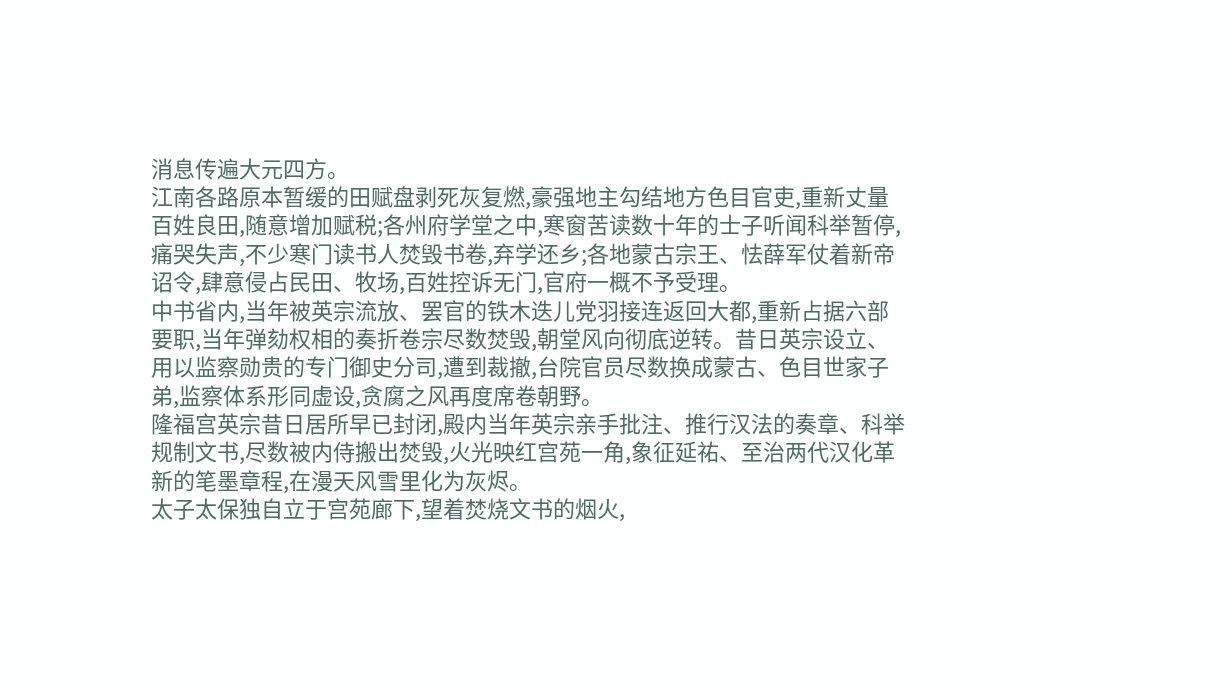消息传遍大元四方。
江南各路原本暂缓的田赋盘剥死灰复燃,豪强地主勾结地方色目官吏,重新丈量百姓良田,随意增加赋税;各州府学堂之中,寒窗苦读数十年的士子听闻科举暂停,痛哭失声,不少寒门读书人焚毁书卷,弃学还乡;各地蒙古宗王、怯薛军仗着新帝诏令,肆意侵占民田、牧场,百姓控诉无门,官府一概不予受理。
中书省内,当年被英宗流放、罢官的铁木迭儿党羽接连返回大都,重新占据六部要职,当年弹劾权相的奏折卷宗尽数焚毁,朝堂风向彻底逆转。昔日英宗设立、用以监察勋贵的专门御史分司,遭到裁撤,台院官员尽数换成蒙古、色目世家子弟,监察体系形同虚设,贪腐之风再度席卷朝野。
隆福宫英宗昔日居所早已封闭,殿内当年英宗亲手批注、推行汉法的奏章、科举规制文书,尽数被内侍搬出焚毁,火光映红宫苑一角,象征延祐、至治两代汉化革新的笔墨章程,在漫天风雪里化为灰烬。
太子太保独自立于宫苑廊下,望着焚烧文书的烟火,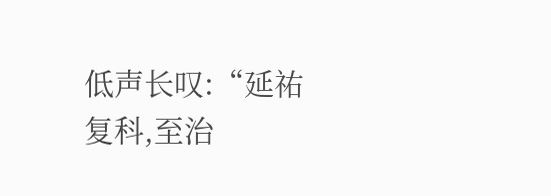低声长叹:“延祐复科,至治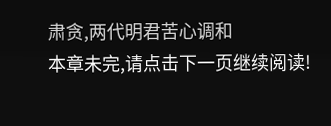肃贪,两代明君苦心调和
本章未完,请点击下一页继续阅读!